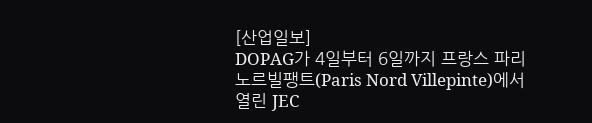[산업일보]
DOPAG가 4일부터 6일까지 프랑스 파리 노르빌팽트(Paris Nord Villepinte)에서 열린 JEC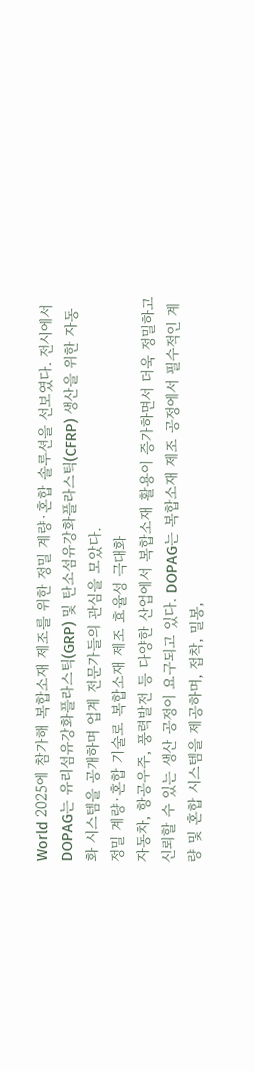World 2025에 참가해 복합소재 제조를 위한 정밀 계량·혼합 솔루션을 선보였다. 전시에서 DOPAG는 유리섬유강화플라스틱(GRP) 및 탄소섬유강화플라스틱(CFRP) 생산을 위한 자동화 시스템을 공개하며 업계 전문가들의 관심을 모았다.
정밀 계량·혼합 기술로 복합소재 제조 효율성 극대화
자동차, 항공우주, 풍력발전 등 다양한 산업에서 복합소재 활용이 증가하면서 더욱 정밀하고 신뢰할 수 있는 생산 공정이 요구되고 있다. DOPAG는 복합소재 제조 공정에서 필수적인 계량 및 혼합 시스템을 제공하며, 접착, 밀봉,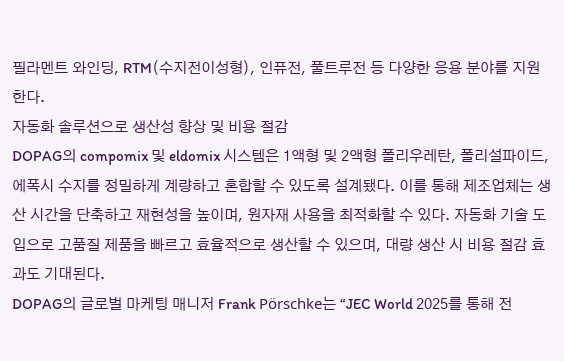필라멘트 와인딩, RTM(수지전이성형), 인퓨전, 풀트루전 등 다양한 응용 분야를 지원한다.
자동화 솔루션으로 생산성 향상 및 비용 절감
DOPAG의 compomix 및 eldomix 시스템은 1액형 및 2액형 폴리우레탄, 폴리설파이드, 에폭시 수지를 정밀하게 계량하고 혼합할 수 있도록 설계됐다. 이를 통해 제조업체는 생산 시간을 단축하고 재현성을 높이며, 원자재 사용을 최적화할 수 있다. 자동화 기술 도입으로 고품질 제품을 빠르고 효율적으로 생산할 수 있으며, 대량 생산 시 비용 절감 효과도 기대된다.
DOPAG의 글로벌 마케팅 매니저 Frank Pörschke는 “JEC World 2025를 통해 전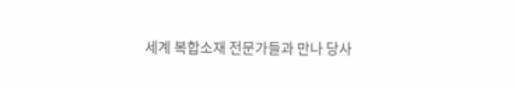세계 복합소재 전문가들과 만나 당사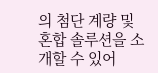의 첨단 계량 및 혼합 솔루션을 소개할 수 있어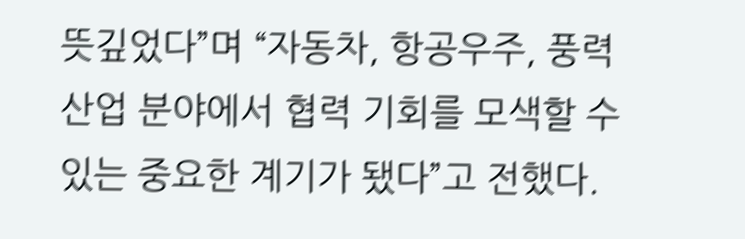뜻깊었다”며 “자동차, 항공우주, 풍력 산업 분야에서 협력 기회를 모색할 수 있는 중요한 계기가 됐다”고 전했다.